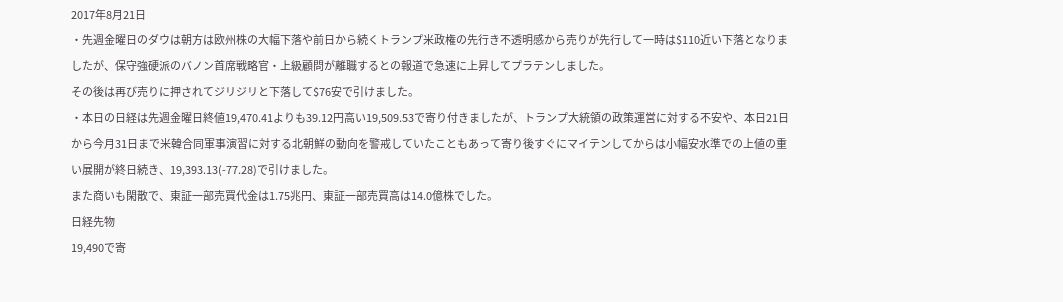2017年8月21日
・先週金曜日のダウは朝方は欧州株の大幅下落や前日から続くトランプ米政権の先行き不透明感から売りが先行して一時は$110近い下落となりましたが、保守強硬派のバノン首席戦略官・上級顧問が離職するとの報道で急速に上昇してプラテンしました。
その後は再び売りに押されてジリジリと下落して$76安で引けました。
・本日の日経は先週金曜日終値19,470.41よりも39.12円高い19,509.53で寄り付きましたが、トランプ大統領の政策運営に対する不安や、本日21日から今月31日まで米韓合同軍事演習に対する北朝鮮の動向を警戒していたこともあって寄り後すぐにマイテンしてからは小幅安水準での上値の重い展開が終日続き、19,393.13(-77.28)で引けました。
また商いも閑散で、東証一部売買代金は1.75兆円、東証一部売買高は14.0億株でした。
日経先物
19,490で寄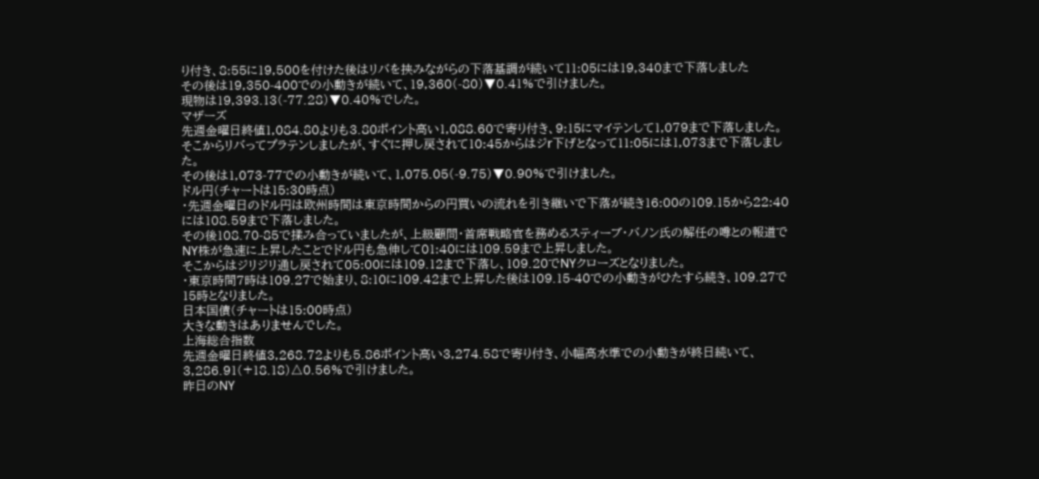り付き、8:55に19,500を付けた後はリバを挟みながらの下落基調が続いて11:05には19,340まで下落しました
その後は19,350-400での小動きが続いて、19,360(-80)▼0.41%で引けました。
現物は19,393.13(-77.28)▼0.40%でした。
マザーズ
先週金曜日終値1,084.80よりも3.80ポイント高い1,088.60で寄り付き、9:15にマイテンして1,079まで下落しました。
そこからリバってプラテンしましたが、すぐに押し戻されて10:45からはジr下げとなって11:05には1,073まで下落しました。
その後は1,073-77での小動きが続いて、1,075.05(-9.75)▼0.90%で引けました。
ドル円(チャートは15:30時点)
・先週金曜日のドル円は欧州時間は東京時間からの円買いの流れを引き継いで下落が続き16:00の109.15から22:40には108.59まで下落しました。
その後108.70-85で揉み合っていましたが、上級顧問・首席戦略官を務めるスティーブ・バノン氏の解任の噂との報道でNY株が急速に上昇したことでドル円も急伸して01:40には109.59まで上昇しました。
そこからはジリジリ通し戻されて05:00には109.12まで下落し、109.20でNYクローズとなりました。
・東京時間7時は109.27で始まり、8:10に109.42まで上昇した後は109.15-40での小動きがひたすら続き、109.27で15時となりました。
日本国債(チャートは15:00時点)
大きな動きはありませんでした。
上海総合指数
先週金曜日終値3,268.72よりも5.86ポイント高い3,274.58で寄り付き、小幅高水準での小動きが終日続いて、3,286.91(+18.18)△0.56%で引けました。
昨日のNY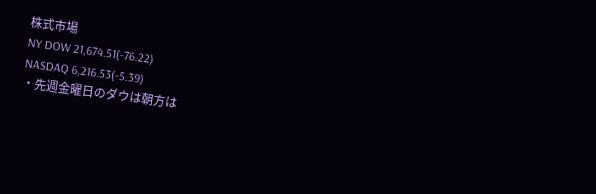株式市場
NY DOW 21,674.51(-76.22)
NASDAQ 6,216.53(-5.39)
・先週金曜日のダウは朝方は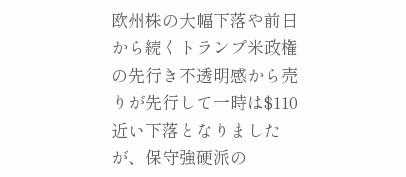欧州株の大幅下落や前日から続くトランプ米政権の先行き不透明感から売りが先行して一時は$110近い下落となりましたが、保守強硬派の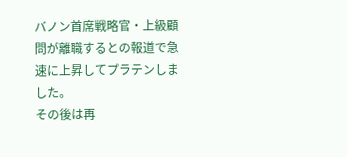バノン首席戦略官・上級顧問が離職するとの報道で急速に上昇してプラテンしました。
その後は再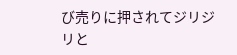び売りに押されてジリジリと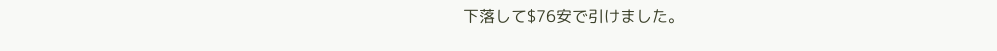下落して$76安で引けました。